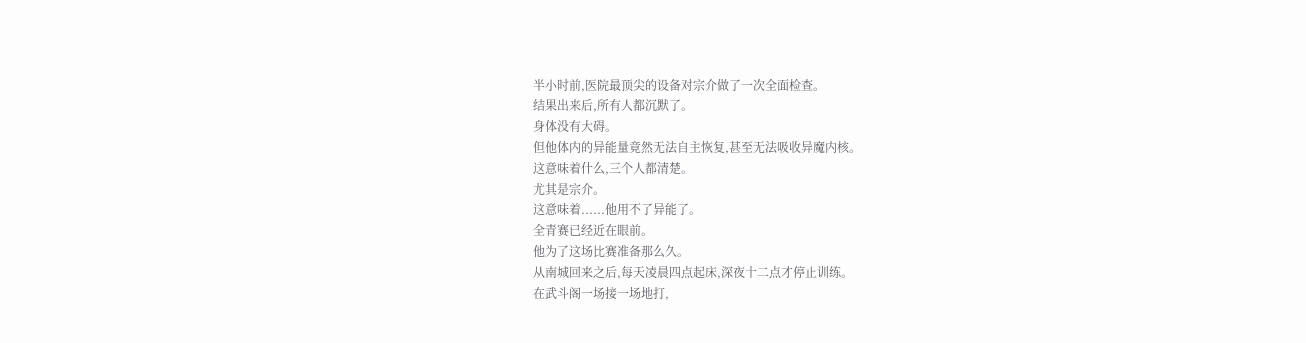半小时前,医院最顶尖的设备对宗介做了一次全面检查。
结果出来后,所有人都沉默了。
身体没有大碍。
但他体内的异能量竟然无法自主恢复,甚至无法吸收异魔内核。
这意味着什么,三个人都清楚。
尤其是宗介。
这意味着......他用不了异能了。
全青赛已经近在眼前。
他为了这场比赛准备那么久。
从南城回来之后,每天凌晨四点起床,深夜十二点才停止训练。
在武斗阁一场接一场地打,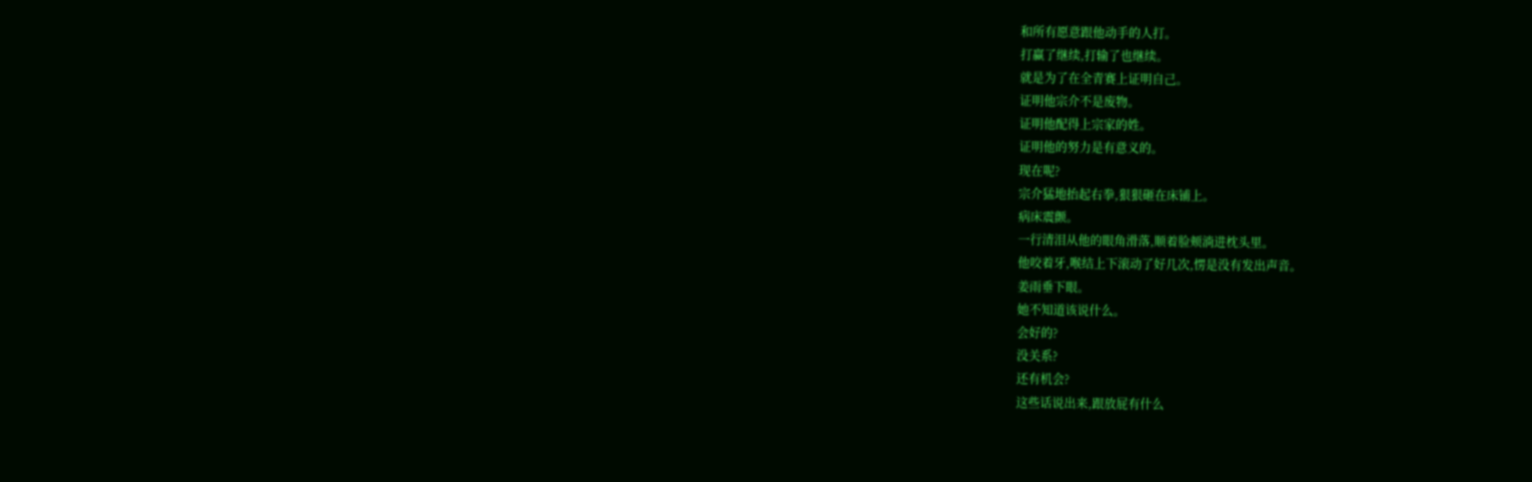和所有愿意跟他动手的人打。
打赢了继续,打输了也继续。
就是为了在全青赛上证明自己。
证明他宗介不是废物。
证明他配得上宗家的姓。
证明他的努力是有意义的。
现在呢?
宗介猛地抬起右拳,狠狠砸在床铺上。
病床震颤。
一行清泪从他的眼角滑落,顺着脸颊淌进枕头里。
他咬着牙,喉结上下滚动了好几次,愣是没有发出声音。
姜雨垂下眼。
她不知道该说什么。
会好的?
没关系?
还有机会?
这些话说出来,跟放屁有什么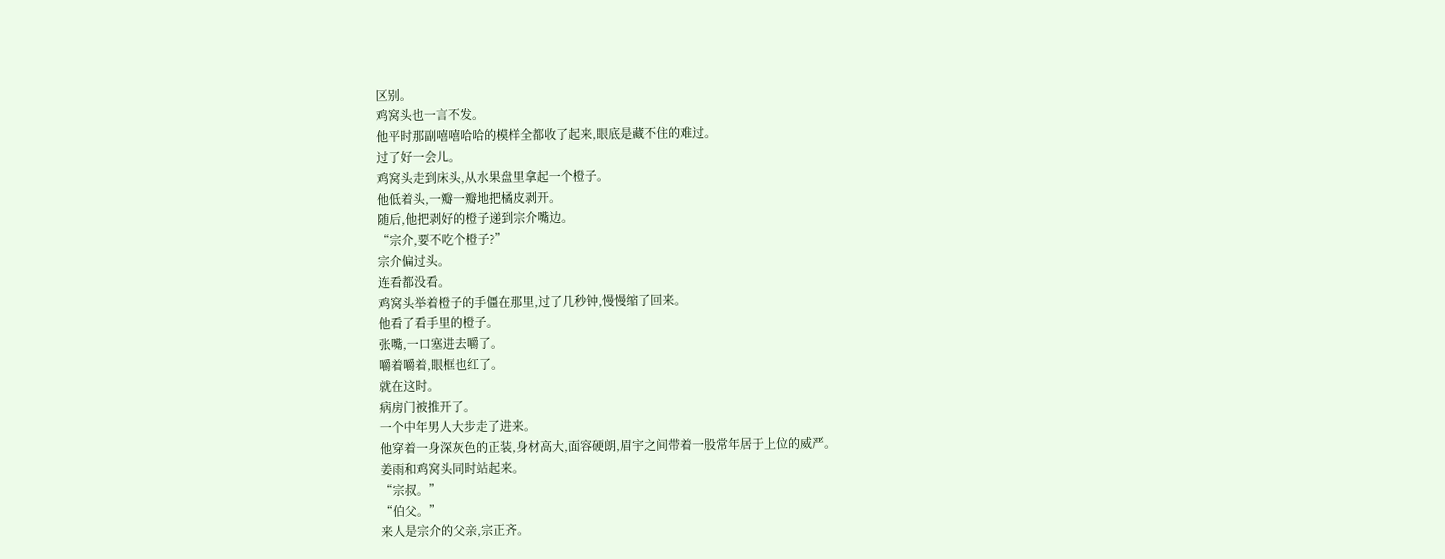区别。
鸡窝头也一言不发。
他平时那副嘻嘻哈哈的模样全都收了起来,眼底是藏不住的难过。
过了好一会儿。
鸡窝头走到床头,从水果盘里拿起一个橙子。
他低着头,一瓣一瓣地把橘皮剥开。
随后,他把剥好的橙子递到宗介嘴边。
“宗介,要不吃个橙子?”
宗介偏过头。
连看都没看。
鸡窝头举着橙子的手僵在那里,过了几秒钟,慢慢缩了回来。
他看了看手里的橙子。
张嘴,一口塞进去嚼了。
嚼着嚼着,眼框也红了。
就在这时。
病房门被推开了。
一个中年男人大步走了进来。
他穿着一身深灰色的正装,身材高大,面容硬朗,眉宇之间带着一股常年居于上位的威严。
姜雨和鸡窝头同时站起来。
“宗叔。”
“伯父。”
来人是宗介的父亲,宗正齐。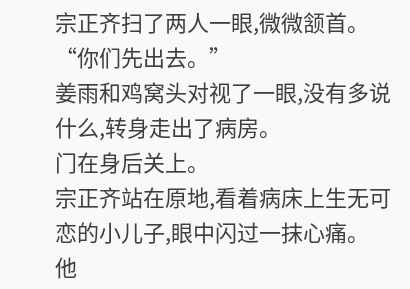宗正齐扫了两人一眼,微微颔首。
“你们先出去。”
姜雨和鸡窝头对视了一眼,没有多说什么,转身走出了病房。
门在身后关上。
宗正齐站在原地,看着病床上生无可恋的小儿子,眼中闪过一抹心痛。
他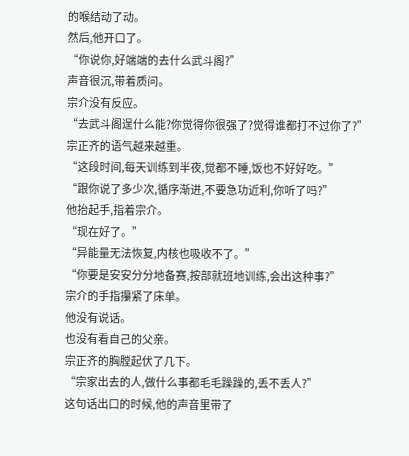的喉结动了动。
然后,他开口了。
“你说你,好端端的去什么武斗阁?”
声音很沉,带着质问。
宗介没有反应。
“去武斗阁逞什么能?你觉得你很强了?觉得谁都打不过你了?”
宗正齐的语气越来越重。
“这段时间,每天训练到半夜,觉都不睡,饭也不好好吃。”
“跟你说了多少次,循序渐进,不要急功近利,你听了吗?”
他抬起手,指着宗介。
“现在好了。”
“异能量无法恢复,内核也吸收不了。”
“你要是安安分分地备赛,按部就班地训练,会出这种事?”
宗介的手指攥紧了床单。
他没有说话。
也没有看自己的父亲。
宗正齐的胸膛起伏了几下。
“宗家出去的人,做什么事都毛毛躁躁的,丢不丢人?”
这句话出口的时候,他的声音里带了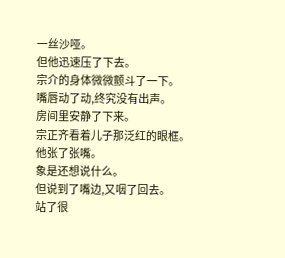一丝沙哑。
但他迅速压了下去。
宗介的身体微微颤斗了一下。
嘴唇动了动,终究没有出声。
房间里安静了下来。
宗正齐看着儿子那泛红的眼框。
他张了张嘴。
象是还想说什么。
但说到了嘴边,又咽了回去。
站了很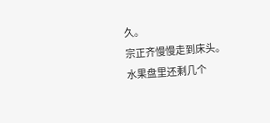久。
宗正齐慢慢走到床头。
水果盘里还剩几个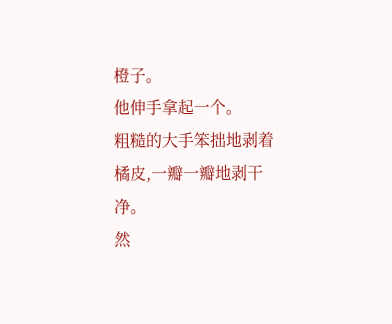橙子。
他伸手拿起一个。
粗糙的大手笨拙地剥着橘皮,一瓣一瓣地剥干净。
然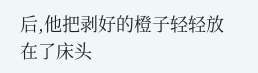后,他把剥好的橙子轻轻放在了床头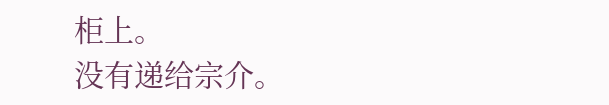柜上。
没有递给宗介。